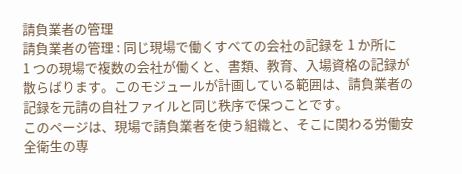請負業者の管理
請負業者の管理 : 同じ現場で働くすべての会社の記録を 1 か所に
1 つの現場で複数の会社が働くと、書類、教育、入場資格の記録が散らばります。このモジュールが計画している範囲は、請負業者の記録を元請の自社ファイルと同じ秩序で保つことです。
このページは、現場で請負業者を使う組織と、そこに関わる労働安全衛生の専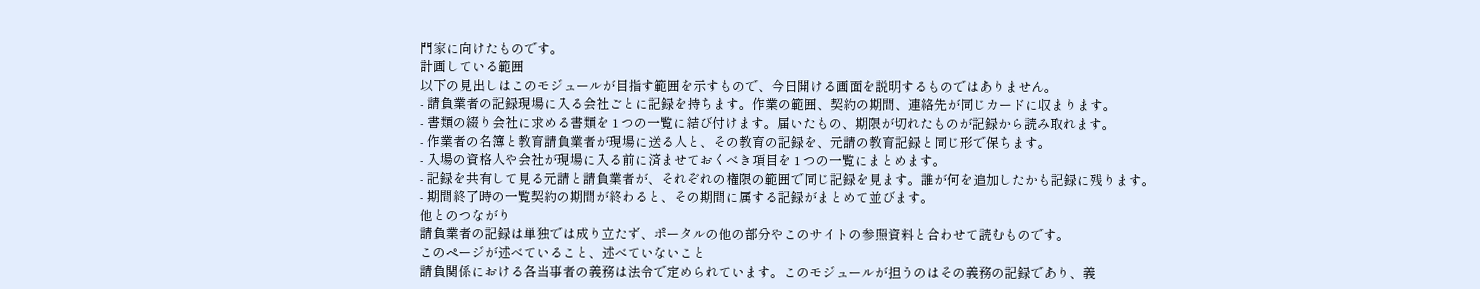門家に向けたものです。
計画している範囲
以下の見出しはこのモジュールが目指す範囲を示すもので、今日開ける画面を説明するものではありません。
- 請負業者の記録現場に入る会社ごとに記録を持ちます。作業の範囲、契約の期間、連絡先が同じカードに収まります。
- 書類の綴り会社に求める書類を 1 つの一覧に結び付けます。届いたもの、期限が切れたものが記録から読み取れます。
- 作業者の名簿と教育請負業者が現場に送る人と、その教育の記録を、元請の教育記録と同じ形で保ちます。
- 入場の資格人や会社が現場に入る前に済ませておくべき項目を 1 つの一覧にまとめます。
- 記録を共有して見る元請と請負業者が、それぞれの権限の範囲で同じ記録を見ます。誰が何を追加したかも記録に残ります。
- 期間終了時の一覧契約の期間が終わると、その期間に属する記録がまとめて並びます。
他とのつながり
請負業者の記録は単独では成り立たず、ポータルの他の部分やこのサイトの参照資料と合わせて読むものです。
このページが述べていること、述べていないこと
請負関係における各当事者の義務は法令で定められています。このモジュールが担うのはその義務の記録であり、義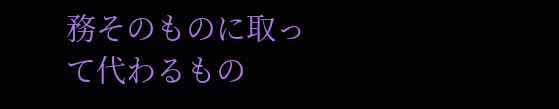務そのものに取って代わるもの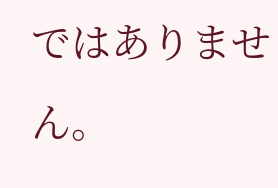ではありません。